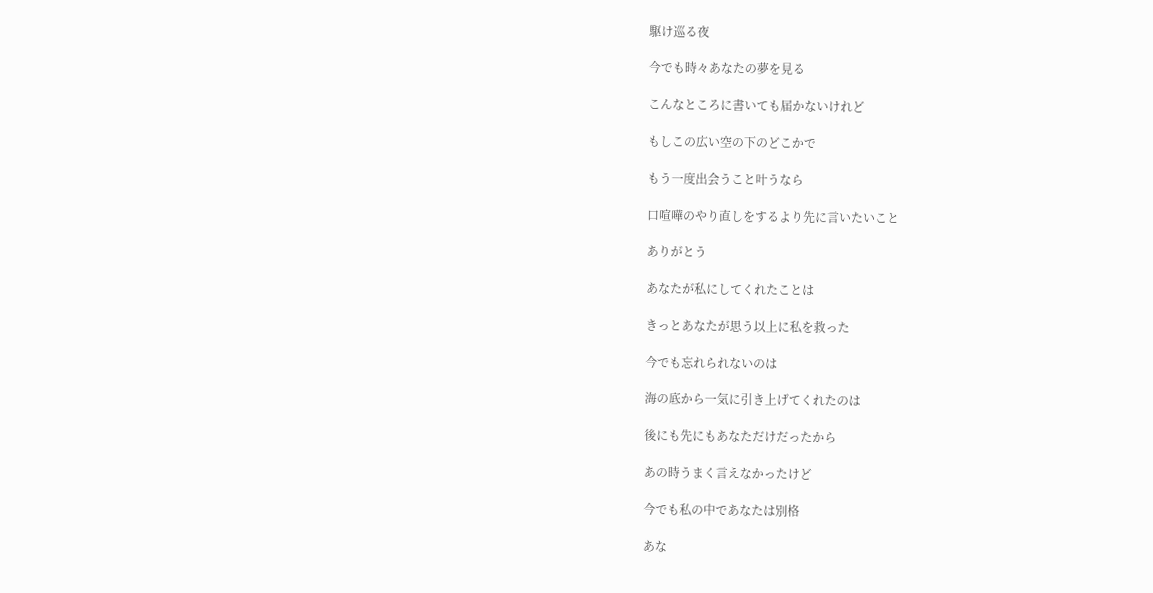駆け巡る夜

今でも時々あなたの夢を見る

こんなところに書いても届かないけれど

もしこの広い空の下のどこかで

もう一度出会うこと叶うなら

口喧嘩のやり直しをするより先に言いたいこと

ありがとう

あなたが私にしてくれたことは

きっとあなたが思う以上に私を救った

今でも忘れられないのは

海の底から一気に引き上げてくれたのは

後にも先にもあなただけだったから

あの時うまく言えなかったけど

今でも私の中であなたは別格

あな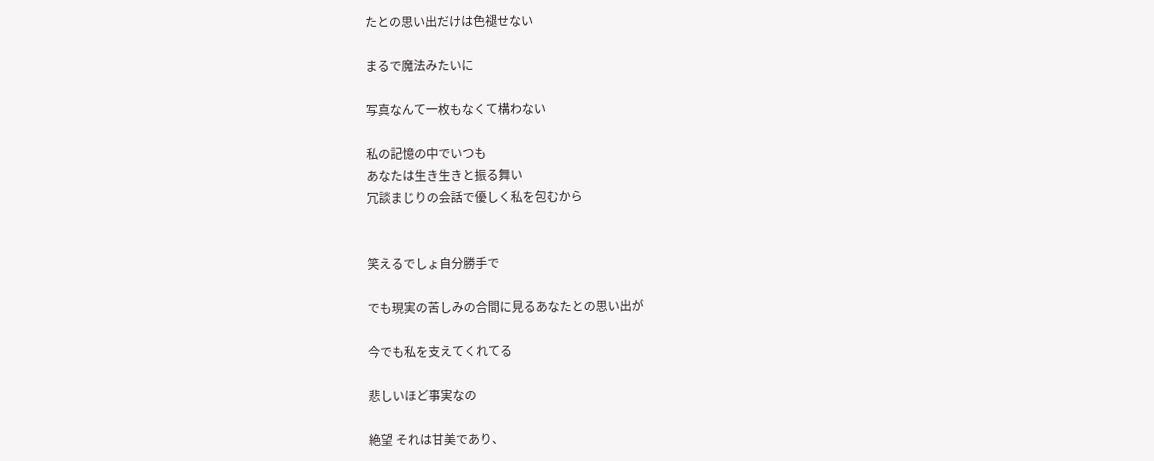たとの思い出だけは色褪せない

まるで魔法みたいに

写真なんて一枚もなくて構わない

私の記憶の中でいつも
あなたは生き生きと振る舞い
冗談まじりの会話で優しく私を包むから


笑えるでしょ自分勝手で

でも現実の苦しみの合間に見るあなたとの思い出が

今でも私を支えてくれてる

悲しいほど事実なの

絶望 それは甘美であり、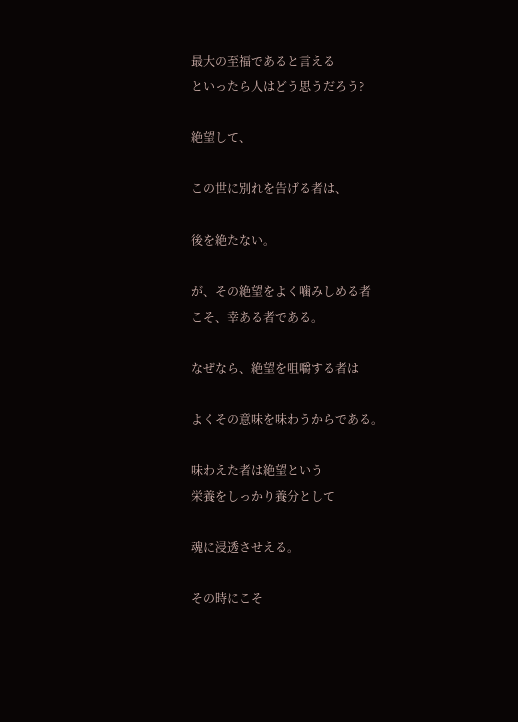最大の至福であると言える
といったら人はどう思うだろう?

絶望して、

この世に別れを告げる者は、

後を絶たない。

が、その絶望をよく噛みしめる者
こそ、幸ある者である。

なぜなら、絶望を咀嚼する者は

よくその意味を味わうからである。

味わえた者は絶望という
栄養をしっかり養分として

魂に浸透させえる。

その時にこそ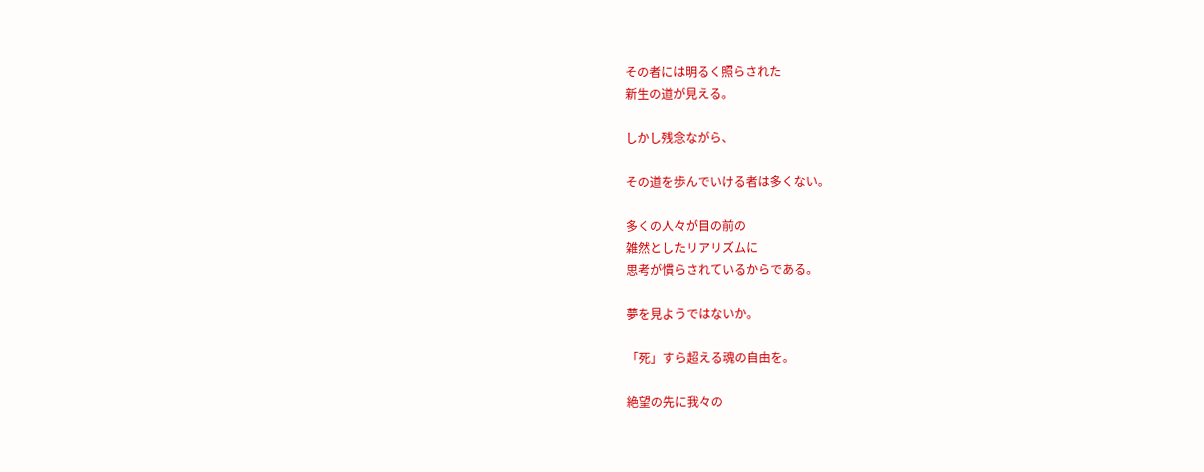その者には明るく照らされた
新生の道が見える。

しかし残念ながら、

その道を歩んでいける者は多くない。

多くの人々が目の前の
雑然としたリアリズムに
思考が慣らされているからである。

夢を見ようではないか。

「死」すら超える魂の自由を。

絶望の先に我々の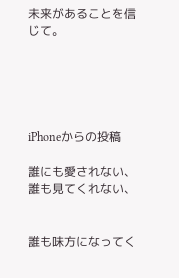未来があることを信じて。





iPhoneからの投稿

誰にも愛されない、誰も見てくれない、


誰も味方になってく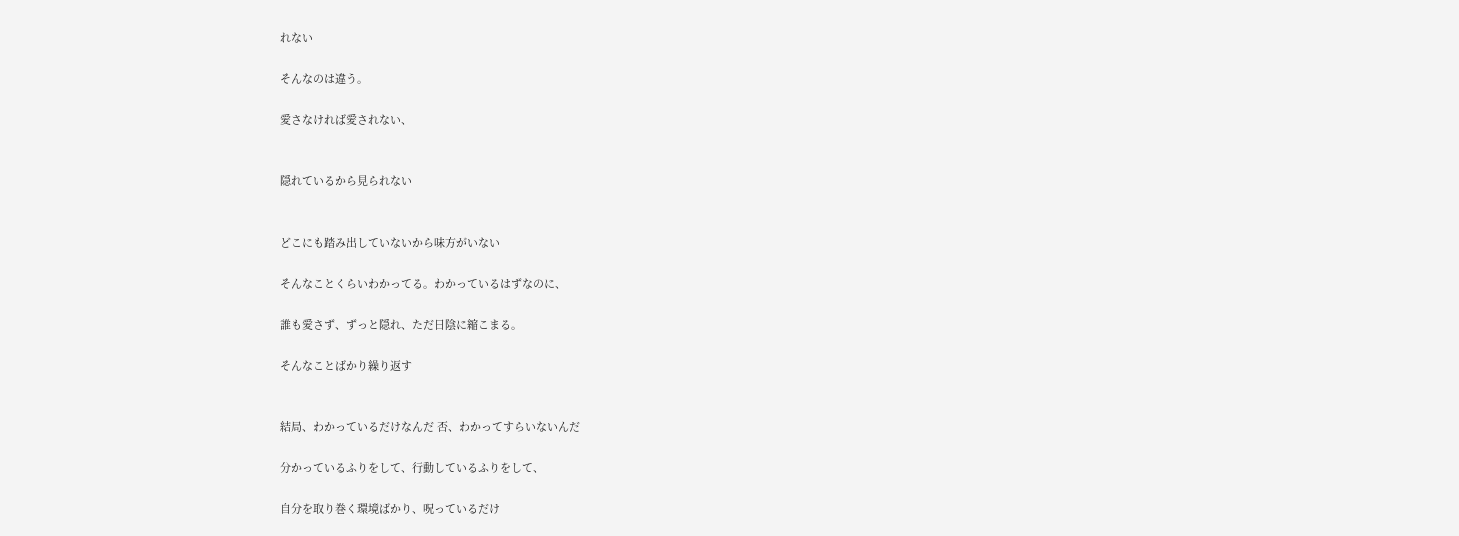れない

そんなのは違う。

愛さなければ愛されない、


隠れているから見られない


どこにも踏み出していないから味方がいない

そんなことくらいわかってる。わかっているはずなのに、

誰も愛さず、ずっと隠れ、ただ日陰に縮こまる。

そんなことばかり繰り返す


結局、わかっているだけなんだ 否、わかってすらいないんだ

分かっているふりをして、行動しているふりをして、

自分を取り巻く環境ばかり、呪っているだけ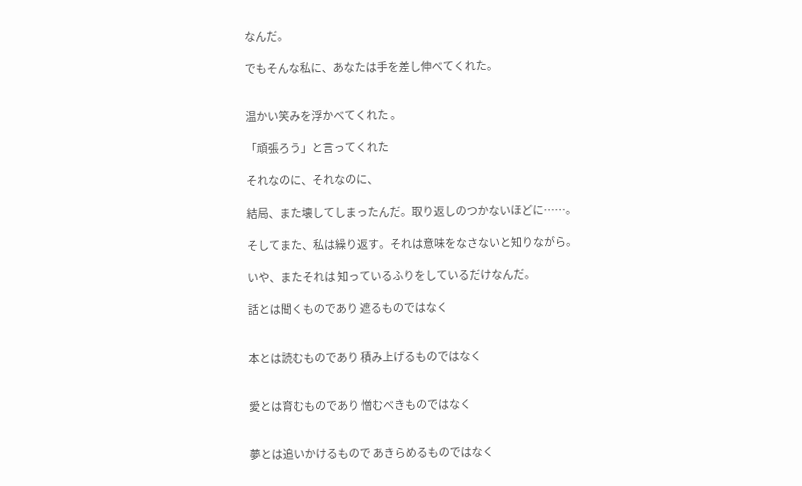なんだ。

でもそんな私に、あなたは手を差し伸べてくれた。


温かい笑みを浮かべてくれた 。

「頑張ろう」と言ってくれた

それなのに、それなのに、

結局、また壊してしまったんだ。取り返しのつかないほどに……。

そしてまた、私は繰り返す。それは意味をなさないと知りながら。

いや、またそれは 知っているふりをしているだけなんだ。

話とは聞くものであり 遮るものではなく


本とは読むものであり 積み上げるものではなく


愛とは育むものであり 憎むべきものではなく


夢とは追いかけるもので あきらめるものではなく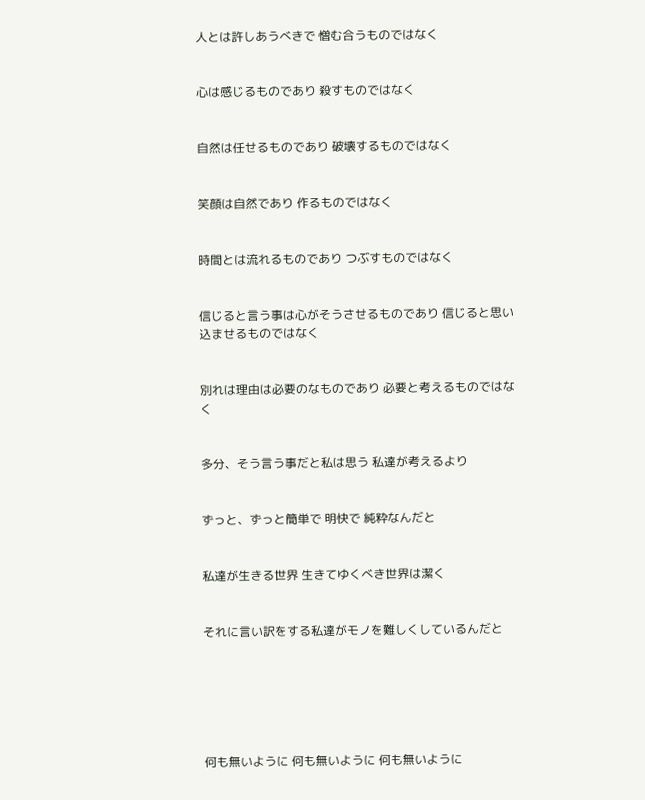人とは許しあうべきで 憎む合うものではなく


心は感じるものであり 殺すものではなく


自然は任せるものであり 破壊するものではなく


笑顔は自然であり 作るものではなく


時間とは流れるものであり つぶすものではなく


信じると言う事は心がそうさせるものであり 信じると思い込ませるものではなく


別れは理由は必要のなものであり 必要と考えるものではなく


多分、そう言う事だと私は思う 私達が考えるより


ずっと、ずっと簡単で 明快で 純粋なんだと


私達が生きる世界 生きてゆくべき世界は潔く


それに言い訳をする私達がモノを難しくしているんだと






何も無いように 何も無いように 何も無いように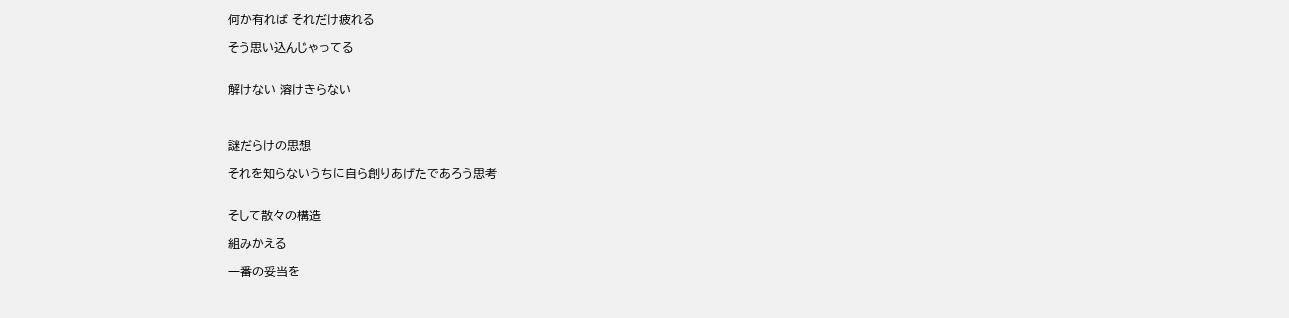何か有れば それだけ疲れる

そう思い込んじゃってる


解けない 溶けきらない



謎だらけの思想

それを知らないうちに自ら創りあげたであろう思考


そして散々の構造

組みかえる

一番の妥当を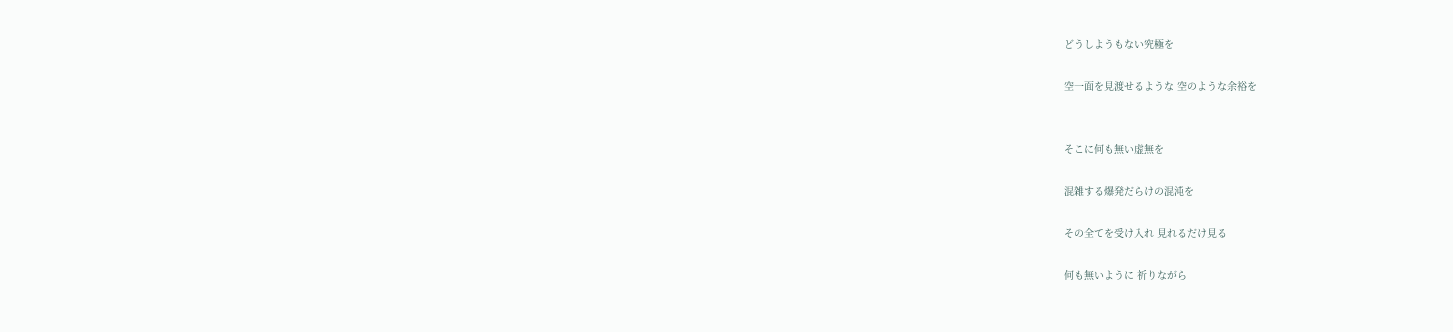どうしようもない究極を

空一面を見渡せるような 空のような余裕を


そこに何も無い虚無を

混雑する爆発だらけの混沌を

その全てを受け入れ 見れるだけ見る

何も無いように 祈りながら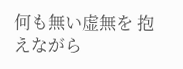何も無い虚無を 抱えながら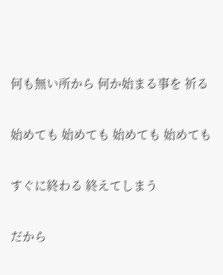何も無い所から 何か始まる事を 祈る

始めても 始めても 始めても 始めても

すぐに終わる 終えてしまう

だから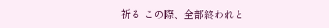祈る この際、全部終われと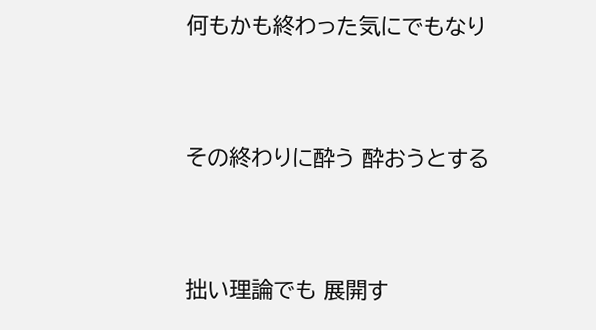何もかも終わった気にでもなり


その終わりに酔う 酔おうとする


拙い理論でも 展開す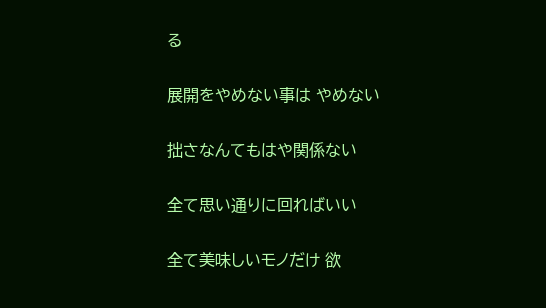る

展開をやめない事は やめない

拙さなんてもはや関係ない

全て思い通りに回ればいい

全て美味しいモノだけ 欲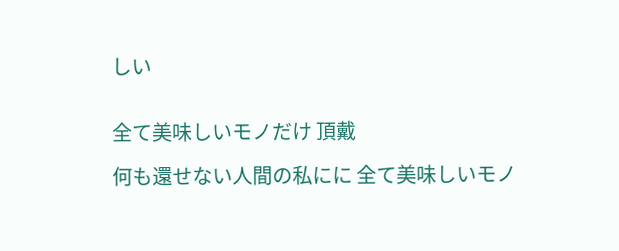しい


全て美味しいモノだけ 頂戴

何も還せない人間の私にに 全て美味しいモノ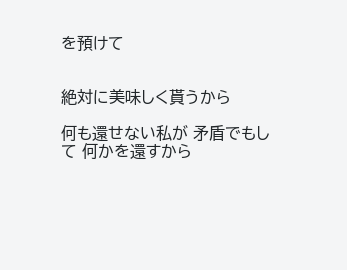を預けて


絶対に美味しく貰うから

何も還せない私が 矛盾でもして 何かを還すから